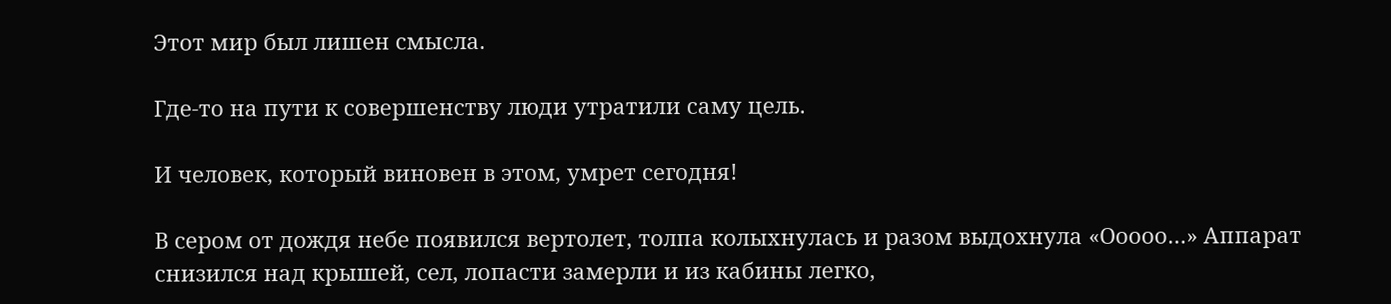Этот мир был лишен смысла.

Где-то на пути к совершенству люди утратили саму цель.

И человек, который виновен в этом, умрет сегодня!

В сером от дождя небе появился вертолет, толпа колыхнулась и разом выдохнула «Ооооо…» Аппарат снизился над крышей, сел, лопасти замерли и из кабины легко,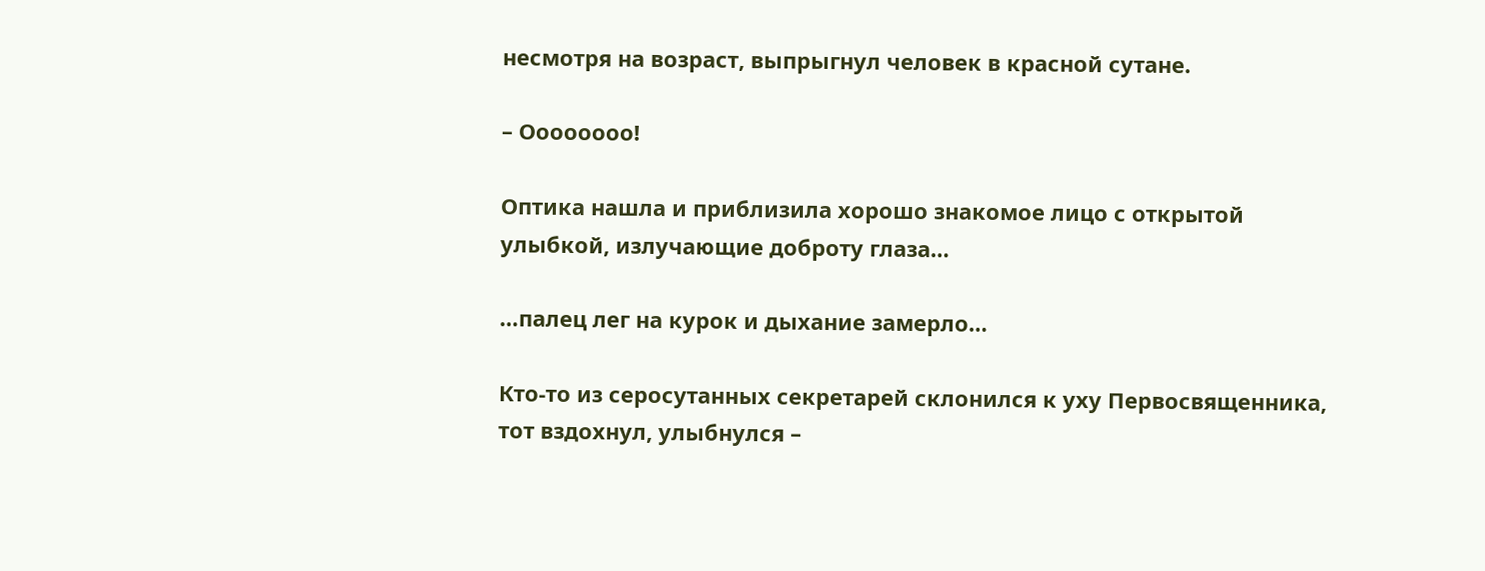несмотря на возраст, выпрыгнул человек в красной сутане.

– Оооооооо!

Оптика нашла и приблизила хорошо знакомое лицо с открытой улыбкой, излучающие доброту глаза…

…палец лег на курок и дыхание замерло…

Кто-то из серосутанных секретарей склонился к уху Первосвященника, тот вздохнул, улыбнулся –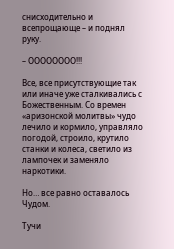снисходительно и всепрощающе – и поднял руку.

– ОООООООО!!!

Все, все присутствующие так или иначе уже сталкивались с Божественным. Со времен «аризонской молитвы» чудо лечило и кормило, управляло погодой, строило, крутило станки и колеса, светило из лампочек и заменяло наркотики.

Но… все равно оставалось Чудом.

Тучи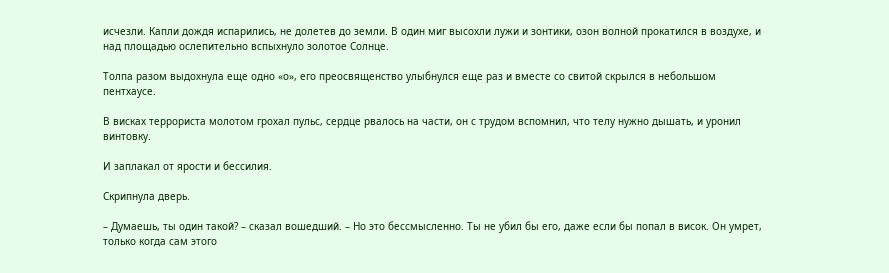исчезли. Капли дождя испарились, не долетев до земли. В один миг высохли лужи и зонтики, озон волной прокатился в воздухе, и над площадью ослепительно вспыхнуло золотое Солнце.

Толпа разом выдохнула еще одно «о», его преосвященство улыбнулся еще раз и вместе со свитой скрылся в небольшом пентхаусе.

В висках террориста молотом грохал пульс, сердце рвалось на части, он с трудом вспомнил, что телу нужно дышать, и уронил винтовку.

И заплакал от ярости и бессилия.

Скрипнула дверь.

– Думаешь, ты один такой? – сказал вошедший. – Но это бессмысленно. Ты не убил бы его, даже если бы попал в висок. Он умрет, только когда сам этого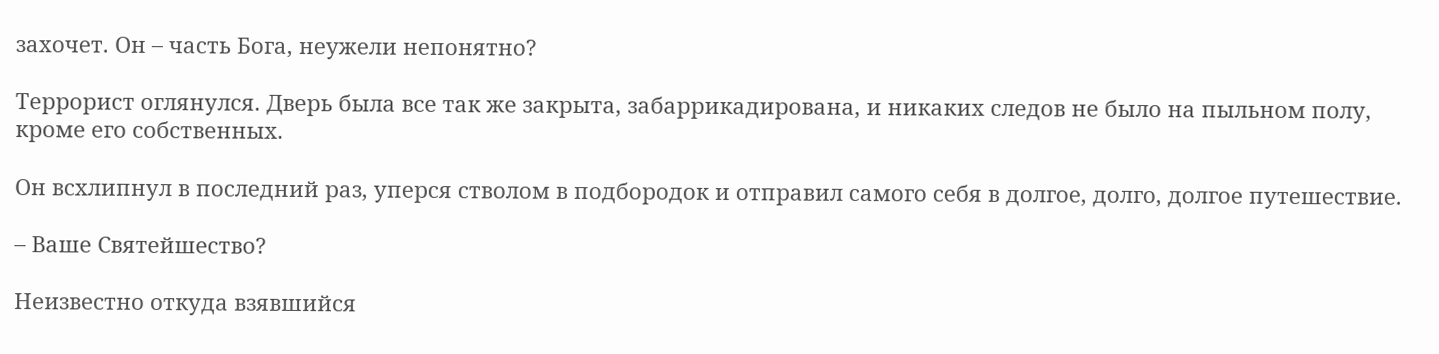захочет. Он – часть Бога, неужели непонятно?

Террорист оглянулся. Дверь была все так же закрыта, забаррикадирована, и никаких следов не было на пыльном полу, кроме его собственных.

Он всхлипнул в последний раз, уперся стволом в подбородок и отправил самого себя в долгое, долго, долгое путешествие.

– Ваше Святейшество?

Неизвестно откуда взявшийся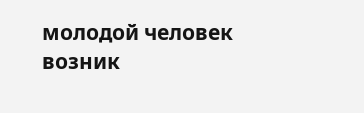молодой человек возник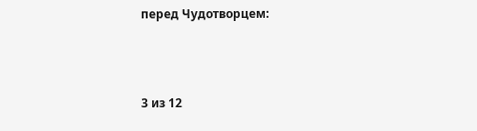перед Чудотворцем:



3 из 12